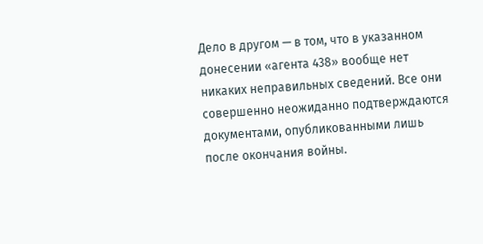Дело в другом — в том, что в указанном донесении «агента 438» вообще нет никаких неправильных сведений. Все они совершенно неожиданно подтверждаются документами, опубликованными лишь после окончания войны.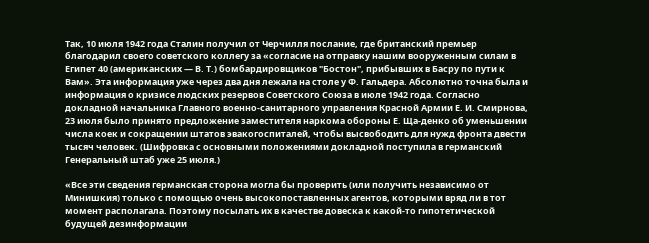Так, 10 июля 1942 года Сталин получил от Черчилля послание, где британский премьер благодарил своего советского коллегу за «согласие на отправку нашим вооруженным силам в Египет 40 (американских — В. Т.) бомбардировщиков "Бостон", прибывших в Басру по пути к Вам». Эта информация уже через два дня лежала на столе у Ф. Гальдера. Абсолютно точна была и информация о кризисе людских резервов Советского Союза в июле 1942 года. Согласно докладной начальника Главного военно-санитарного управления Красной Армии Е. И. Смирнова, 23 июля было принято предложение заместителя наркома обороны Е. Ща-денко об уменьшении числа коек и сокращении штатов эвакогоспиталей, чтобы высвободить для нужд фронта двести тысяч человек. (Шифровка с основными положениями докладной поступила в германский Генеральный штаб уже 25 июля.)

«Все эти сведения германская сторона могла бы проверить (или получить независимо от Минишкия) только с помощью очень высокопоставленных агентов, которыми вряд ли в тот момент располагала. Поэтому посылать их в качестве довеска к какой-то гипотетической будущей дезинформации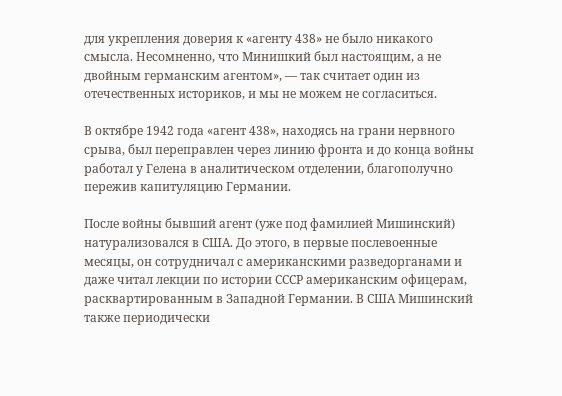для укрепления доверия к «агенту 438» не было никакого смысла. Несомненно, что Минишкий был настоящим, а не двойным германским агентом», — так считает один из отечественных историков, и мы не можем не согласиться.

В октябре 1942 года «агент 438», находясь на грани нервного срыва, был переправлен через линию фронта и до конца войны работал у Гелена в аналитическом отделении, благополучно пережив капитуляцию Германии.

После войны бывший агент (уже под фамилией Мишинский) натурализовался в США. До этого, в первые послевоенные месяцы, он сотрудничал с американскими разведорганами и даже читал лекции по истории СССР американским офицерам, расквартированным в Западной Германии. В США Мишинский также периодически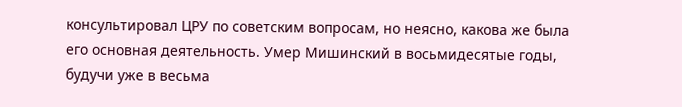консультировал ЦРУ по советским вопросам, но неясно, какова же была его основная деятельность. Умер Мишинский в восьмидесятые годы, будучи уже в весьма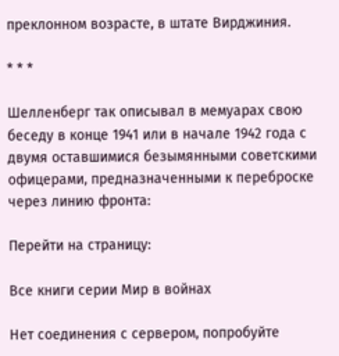преклонном возрасте, в штате Вирджиния.

* * *

Шелленберг так описывал в мемуарах свою беседу в конце 1941 или в начале 1942 года с двумя оставшимися безымянными советскими офицерами, предназначенными к переброске через линию фронта:

Перейти на страницу:

Все книги серии Мир в войнах

Нет соединения с сервером, попробуйте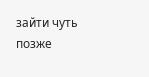зайти чуть позже